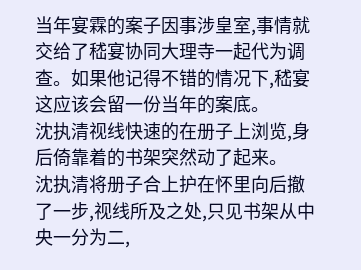当年宴霖的案子因事涉皇室,事情就交给了嵇宴协同大理寺一起代为调查。如果他记得不错的情况下,嵇宴这应该会留一份当年的案底。
沈执清视线快速的在册子上浏览,身后倚靠着的书架突然动了起来。
沈执清将册子合上护在怀里向后撤了一步,视线所及之处,只见书架从中央一分为二,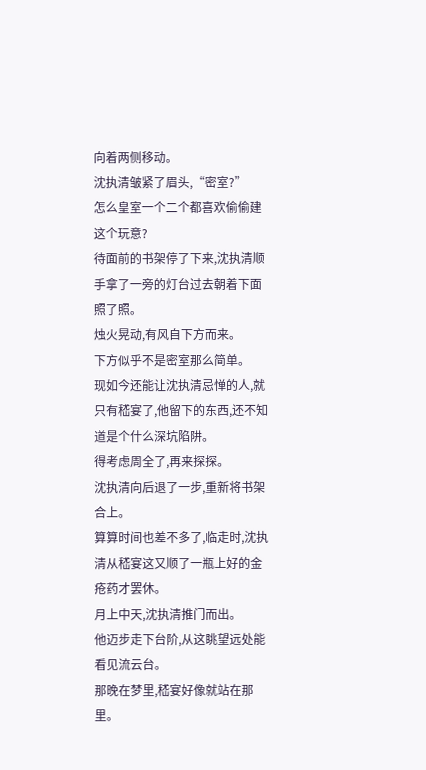向着两侧移动。
沈执清皱紧了眉头,“密室?”
怎么皇室一个二个都喜欢偷偷建这个玩意?
待面前的书架停了下来,沈执清顺手拿了一旁的灯台过去朝着下面照了照。
烛火晃动,有风自下方而来。
下方似乎不是密室那么简单。
现如今还能让沈执清忌惮的人,就只有嵇宴了,他留下的东西,还不知道是个什么深坑陷阱。
得考虑周全了,再来探探。
沈执清向后退了一步,重新将书架合上。
算算时间也差不多了,临走时,沈执清从嵇宴这又顺了一瓶上好的金疮药才罢休。
月上中天,沈执清推门而出。
他迈步走下台阶,从这眺望远处能看见流云台。
那晚在梦里,嵇宴好像就站在那里。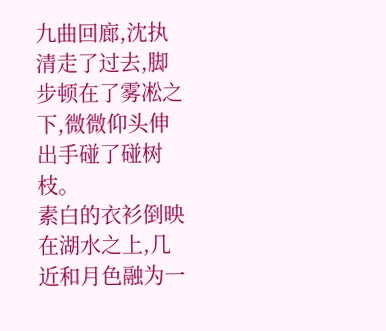九曲回廊,沈执清走了过去,脚步顿在了雾凇之下,微微仰头伸出手碰了碰树枝。
素白的衣衫倒映在湖水之上,几近和月色融为一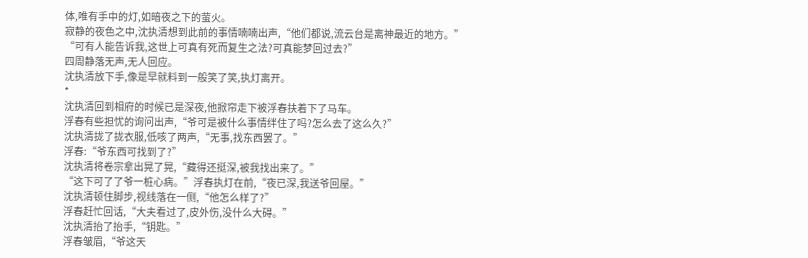体,唯有手中的灯,如暗夜之下的萤火。
寂静的夜色之中,沈执清想到此前的事情喃喃出声,“他们都说,流云台是离神最近的地方。”
“可有人能告诉我,这世上可真有死而复生之法?可真能梦回过去?”
四周静落无声,无人回应。
沈执清放下手,像是早就料到一般笑了笑,执灯离开。
*
沈执清回到相府的时候已是深夜,他掀帘走下被浮春扶着下了马车。
浮春有些担忧的询问出声,“爷可是被什么事情绊住了吗?怎么去了这么久?”
沈执清拢了拢衣服,低咳了两声,“无事,找东西罢了。”
浮春:“爷东西可找到了?”
沈执清将卷宗拿出晃了晃,“藏得还挺深,被我找出来了。”
“这下可了了爷一桩心病。”浮春执灯在前,“夜已深,我送爷回屋。”
沈执清顿住脚步,视线落在一侧,“他怎么样了?”
浮春赶忙回话,“大夫看过了,皮外伤,没什么大碍。”
沈执清抬了抬手,“钥匙。”
浮春皱眉,“爷这天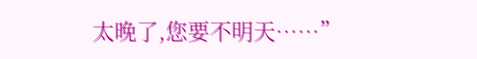太晚了,您要不明天……”